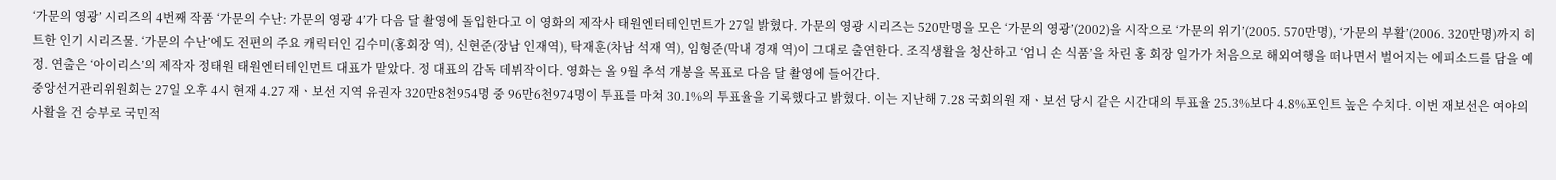‘가문의 영광’ 시리즈의 4번째 작품 ‘가문의 수난: 가문의 영광 4’가 다음 달 촬영에 돌입한다고 이 영화의 제작사 태원엔터테인먼트가 27일 밝혔다. 가문의 영광 시리즈는 520만명을 모은 ‘가문의 영광’(2002)을 시작으로 ‘가문의 위기’(2005. 570만명), ‘가문의 부활’(2006. 320만명)까지 히트한 인기 시리즈물. ‘가문의 수난’에도 전편의 주요 캐릭터인 김수미(홍회장 역), 신현준(장남 인재역), 탁재훈(차남 석재 역), 임형준(막내 경재 역)이 그대로 출연한다. 조직생활을 청산하고 ‘엄니 손 식품’을 차린 홍 회장 일가가 처음으로 해외여행을 떠나면서 벌어지는 에피소드를 담을 예정. 연출은 ‘아이리스’의 제작자 정태원 태원엔터테인먼트 대표가 맡았다. 정 대표의 감독 데뷔작이다. 영화는 올 9월 추석 개봉을 목표로 다음 달 촬영에 들어간다.
중앙선거관리위원회는 27일 오후 4시 현재 4.27 재ㆍ보선 지역 유권자 320만8천954명 중 96만6천974명이 투표를 마쳐 30.1%의 투표율을 기록했다고 밝혔다. 이는 지난해 7.28 국회의원 재ㆍ보선 당시 같은 시간대의 투표율 25.3%보다 4.8%포인트 높은 수치다. 이번 재보선은 여야의 사활을 건 승부로 국민적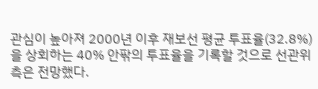관심이 높아져 2000년 이후 재보선 평균 투표율(32.8%)을 상회하는 40% 안팎의 투표율을 기록할 것으로 선관위측은 전망했다.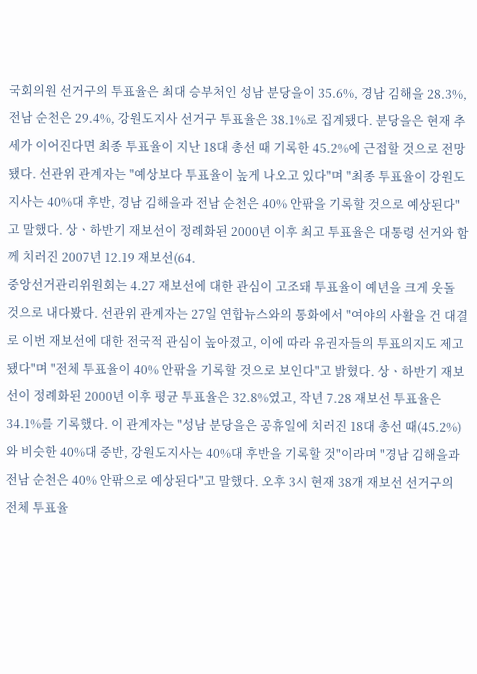국회의원 선거구의 투표율은 최대 승부처인 성남 분당을이 35.6%, 경남 김해을 28.3%, 전남 순천은 29.4%, 강원도지사 선거구 투표율은 38.1%로 집계됐다. 분당을은 현재 추세가 이어진다면 최종 투표율이 지난 18대 총선 때 기록한 45.2%에 근접할 것으로 전망됐다. 선관위 관계자는 "예상보다 투표율이 높게 나오고 있다"며 "최종 투표율이 강원도지사는 40%대 후반, 경남 김해을과 전남 순천은 40% 안팎을 기록할 것으로 예상된다"고 말했다. 상ㆍ하반기 재보선이 정례화된 2000년 이후 최고 투표율은 대통령 선거와 함께 치러진 2007년 12.19 재보선(64.
중앙선거관리위원회는 4.27 재보선에 대한 관심이 고조돼 투표율이 예년을 크게 웃돌 것으로 내다봤다. 선관위 관계자는 27일 연합뉴스와의 통화에서 "여야의 사활을 건 대결로 이번 재보선에 대한 전국적 관심이 높아졌고, 이에 따라 유권자들의 투표의지도 제고됐다"며 "전체 투표율이 40% 안팎을 기록할 것으로 보인다"고 밝혔다. 상ㆍ하반기 재보선이 정례화된 2000년 이후 평균 투표율은 32.8%였고, 작년 7.28 재보선 투표율은 34.1%를 기록했다. 이 관계자는 "성남 분당을은 공휴일에 치러진 18대 총선 때(45.2%)와 비슷한 40%대 중반, 강원도지사는 40%대 후반을 기록할 것"이라며 "경남 김해을과 전남 순천은 40% 안팎으로 예상된다"고 말했다. 오후 3시 현재 38개 재보선 선거구의 전체 투표율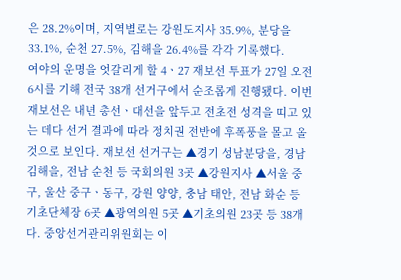은 28.2%이며, 지역별로는 강원도지사 35.9%, 분당을 33.1%, 순천 27.5%, 김해을 26.4%를 각각 기록했다.
여야의 운명을 엇갈리게 할 4ㆍ27 재보선 투표가 27일 오전 6시를 기해 전국 38개 선거구에서 순조롭게 진행됐다. 이번 재보선은 내년 총선ㆍ대선을 앞두고 전초전 성격을 띠고 있는 데다 선거 결과에 따라 정치권 전반에 후폭풍을 몰고 올 것으로 보인다. 재보선 선거구는 ▲경기 성남분당을, 경남 김해을, 전남 순천 등 국회의원 3곳 ▲강원지사 ▲서울 중구, 울산 중구ㆍ동구, 강원 양양, 충남 태안, 전남 화순 등 기초단체장 6곳 ▲광역의원 5곳 ▲기초의원 23곳 등 38개다. 중앙선거관리위원회는 이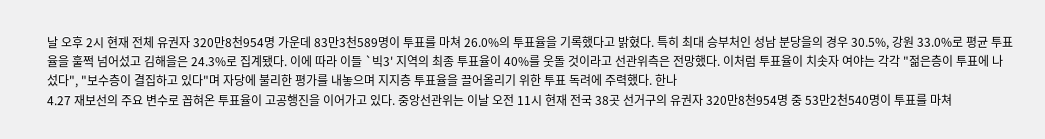날 오후 2시 현재 전체 유권자 320만8천954명 가운데 83만3천589명이 투표를 마쳐 26.0%의 투표율을 기록했다고 밝혔다. 특히 최대 승부처인 성남 분당을의 경우 30.5%, 강원 33.0%로 평균 투표율을 훌쩍 넘어섰고 김해을은 24.3%로 집계됐다. 이에 따라 이들 `빅3' 지역의 최종 투표율이 40%를 웃돌 것이라고 선관위측은 전망했다. 이처럼 투표율이 치솟자 여야는 각각 "젊은층이 투표에 나섰다", "보수층이 결집하고 있다"며 자당에 불리한 평가를 내놓으며 지지층 투표율을 끌어올리기 위한 투표 독려에 주력했다. 한나
4.27 재보선의 주요 변수로 꼽혀온 투표율이 고공행진을 이어가고 있다. 중앙선관위는 이날 오전 11시 현재 전국 38곳 선거구의 유권자 320만8천954명 중 53만2천540명이 투표를 마쳐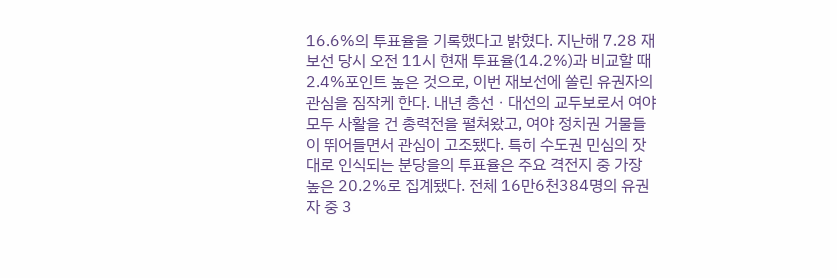16.6%의 투표율을 기록했다고 밝혔다. 지난해 7.28 재보선 당시 오전 11시 현재 투표율(14.2%)과 비교할 때 2.4%포인트 높은 것으로, 이번 재보선에 쏠린 유권자의 관심을 짐작케 한다. 내년 총선ㆍ대선의 교두보로서 여야 모두 사활을 건 총력전을 펼쳐왔고, 여야 정치권 거물들이 뛰어들면서 관심이 고조됐다. 특히 수도권 민심의 잣대로 인식되는 분당을의 투표율은 주요 격전지 중 가장 높은 20.2%로 집계됐다. 전체 16만6천384명의 유권자 중 3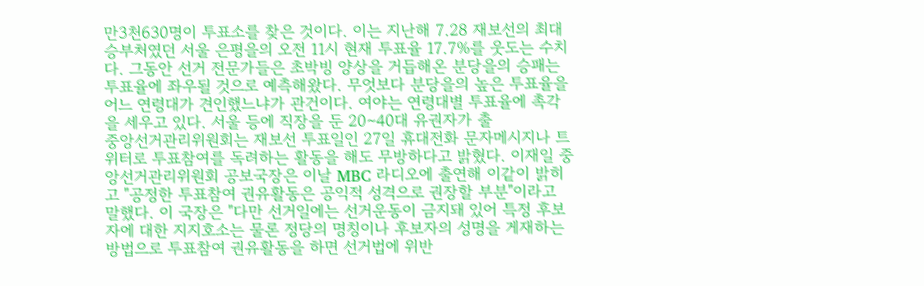만3천630명이 투표소를 찾은 것이다. 이는 지난해 7.28 재보선의 최대 승부처였던 서울 은평을의 오전 11시 현재 투표율 17.7%를 웃도는 수치다. 그동안 선거 전문가들은 초박빙 양상을 거듭해온 분당을의 승패는 투표율에 좌우될 것으로 예측해왔다. 무엇보다 분당을의 높은 투표율을 어느 연령대가 견인했느냐가 관건이다. 여야는 연령대별 투표율에 촉각을 세우고 있다. 서울 등에 직장을 둔 20∼40대 유권자가 출
중앙선거관리위원회는 재보선 투표일인 27일 휴대전화 문자메시지나 트위터로 투표참여를 독려하는 활동을 해도 무방하다고 밝혔다. 이재일 중앙선거관리위원회 공보국장은 이날 MBC 라디오에 출연해 이같이 밝히고 "공정한 투표참여 권유활동은 공익적 성격으로 권장할 부분"이라고 말했다. 이 국장은 "다만 선거일에는 선거운동이 금지돼 있어 특정 후보자에 대한 지지호소는 물론 정당의 명칭이나 후보자의 성명을 게재하는 방법으로 투표참여 권유활동을 하면 선거법에 위반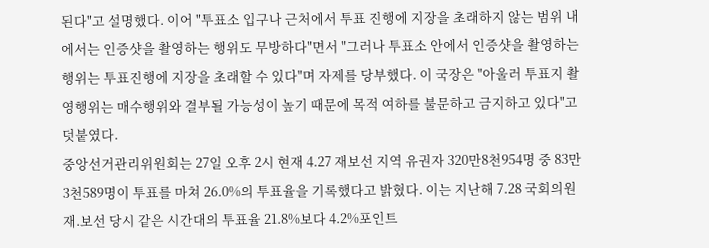된다"고 설명했다. 이어 "투표소 입구나 근처에서 투표 진행에 지장을 초래하지 않는 범위 내에서는 인증샷을 촬영하는 행위도 무방하다"면서 "그러나 투표소 안에서 인증샷을 촬영하는 행위는 투표진행에 지장을 초래할 수 있다"며 자제를 당부했다. 이 국장은 "아울러 투표지 촬영행위는 매수행위와 결부될 가능성이 높기 때문에 목적 여하를 불문하고 금지하고 있다"고 덧붙였다.
중앙선거관리위원회는 27일 오후 2시 현재 4.27 재보선 지역 유권자 320만8천954명 중 83만3천589명이 투표를 마쳐 26.0%의 투표율을 기록했다고 밝혔다. 이는 지난해 7.28 국회의원 재.보선 당시 같은 시간대의 투표율 21.8%보다 4.2%포인트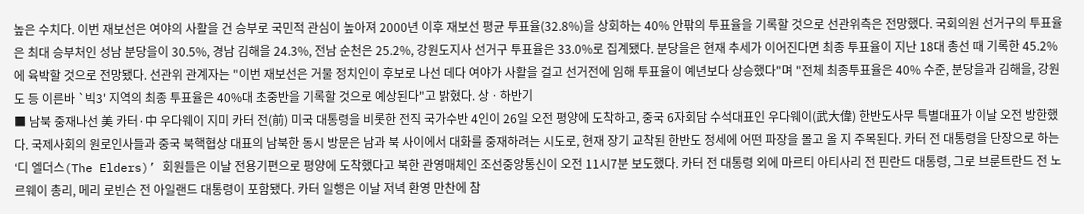높은 수치다. 이번 재보선은 여야의 사활을 건 승부로 국민적 관심이 높아져 2000년 이후 재보선 평균 투표율(32.8%)을 상회하는 40% 안팎의 투표율을 기록할 것으로 선관위측은 전망했다. 국회의원 선거구의 투표율은 최대 승부처인 성남 분당을이 30.5%, 경남 김해을 24.3%, 전남 순천은 25.2%, 강원도지사 선거구 투표율은 33.0%로 집계됐다. 분당을은 현재 추세가 이어진다면 최종 투표율이 지난 18대 총선 때 기록한 45.2%에 육박할 것으로 전망됐다. 선관위 관계자는 "이번 재보선은 거물 정치인이 후보로 나선 데다 여야가 사활을 걸고 선거전에 임해 투표율이 예년보다 상승했다"며 "전체 최종투표율은 40% 수준, 분당을과 김해을, 강원도 등 이른바 `빅3' 지역의 최종 투표율은 40%대 초중반을 기록할 것으로 예상된다"고 밝혔다. 상ㆍ하반기
■ 남북 중재나선 美 카터·中 우다웨이 지미 카터 전(前) 미국 대통령을 비롯한 전직 국가수반 4인이 26일 오전 평양에 도착하고, 중국 6자회담 수석대표인 우다웨이(武大偉) 한반도사무 특별대표가 이날 오전 방한했다. 국제사회의 원로인사들과 중국 북핵협상 대표의 남북한 동시 방문은 남과 북 사이에서 대화를 중재하려는 시도로, 현재 장기 교착된 한반도 정세에 어떤 파장을 몰고 올 지 주목된다. 카터 전 대통령을 단장으로 하는 ‘디 엘더스(The Elders)’ 회원들은 이날 전용기편으로 평양에 도착했다고 북한 관영매체인 조선중앙통신이 오전 11시7분 보도했다. 카터 전 대통령 외에 마르티 아티사리 전 핀란드 대통령, 그로 브룬트란드 전 노르웨이 총리, 메리 로빈슨 전 아일랜드 대통령이 포함됐다. 카터 일행은 이날 저녁 환영 만찬에 참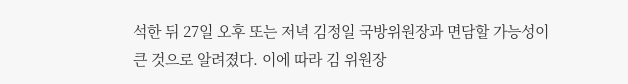석한 뒤 27일 오후 또는 저녁 김정일 국방위원장과 면담할 가능성이 큰 것으로 알려졌다. 이에 따라 김 위원장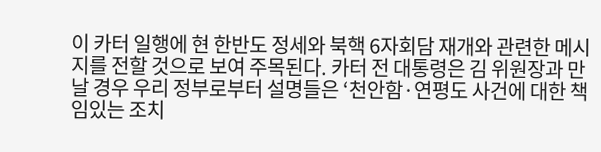이 카터 일행에 현 한반도 정세와 북핵 6자회담 재개와 관련한 메시지를 전할 것으로 보여 주목된다. 카터 전 대통령은 김 위원장과 만날 경우 우리 정부로부터 설명들은 ‘천안함·연평도 사건에 대한 책임있는 조치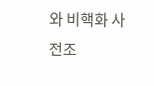와 비핵화 사전조